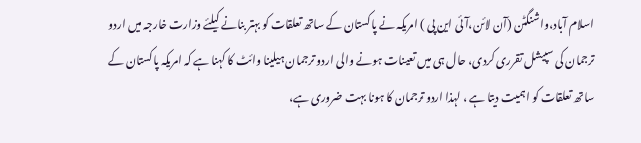اسلام آباد،واشنگٹن (آن لائن،آئی این پی ) امریکہ نے پاکستان کے ساتھ تعلقات کو بہتر بنانے کیلئے وزارت خارجہ میں اردو ترجمان کی سپیشل تقرری کردی، حال ہی میں تعینات ہونے والی اردو ترجمان ہیلینا وائٹ کا کہنا ہے کہ امریکہ پاکستان کے ساتھ تعلقات کو اہمیت دیتا ہے ، لہذا اردو ترجمان کا ہونا بہت ضروری ہے،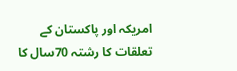امریکہ اور پاکستان کے تعلقات کا رشتہ 70سال کا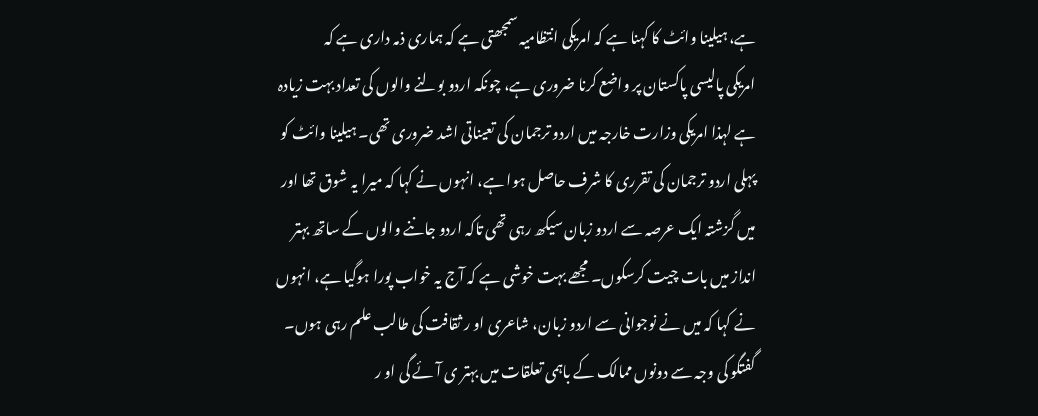ہے، ہیلینا وائٹ کا کہنا ہے کہ امریکی انتظامیہ سمجھتی ہے کہ ہماری ذمہ داری ہے کہ
امریکی پالیسی پاکستان پر واضع کرنا ضروری ہے، چونکہ اردو بولنے والوں کی تعداد بہت زیادہ ہے لہذا امریکی وزارت خارجہ میں اردو ترجمان کی تعیناتی اشد ضروری تھی۔ ہیلینا وائٹ کو پہلی اردو ترجمان کی تقرری کا شرف حاصل ہوا ہے، انہوں نے کہا کہ میرا یہ شوق تھا اور میں گزشتہ ایک عرصہ سے اردو زبان سیکھ رہی تھی تاکہ اردو جاننے والوں کے ساتھ بہتر انداز میں بات چیت کرسکوں۔ مجھے بہت خوشی ہے کہ آج یہ خواب پورا ہوگیا ہے، انہوں نے کہا کہ میں نے نوجوانی سے اردو زبان، شاعری او ر ثقافت کی طالب علم رہی ہوں۔ گفتگو کی وجہ سے دونوں ممالک کے باہمی تعلقات میں بہتر ی آئے گی او ر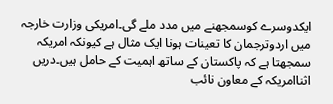ایکدوسرے کوسمجھنے میں مدد ملے گی۔امریکی وزارت خارجہ میں اردوترجمان کا تعینات ہونا ایک مثال ہے کیونکہ امریکہ سمجھتا ہے کہ پاکستان کے ساتھ اہمیت کے حامل ہیں۔دریں اثناامریکہ کے معاون نائب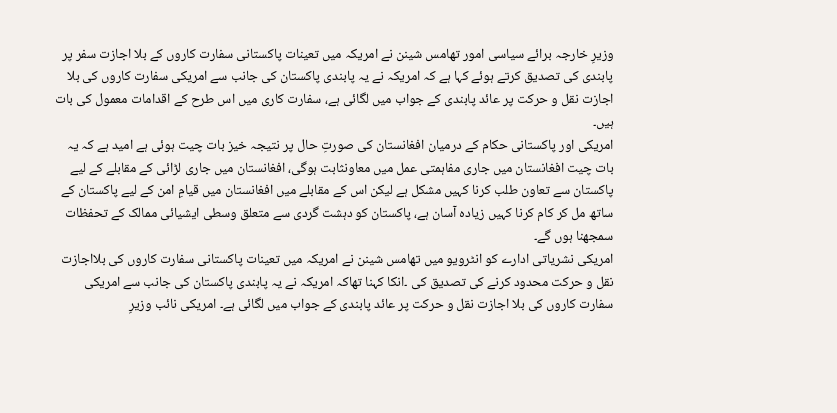وزیرِ خارجہ برائے سیاسی امور تھامس شینن نے امریکہ میں تعینات پاکستانی سفارت کاروں کے بلا اجازت سفر پر پابندی کی تصدیق کرتے ہوئے کہا ہے کہ امریکہ نے یہ پابندی پاکستان کی جانب سے امریکی سفارت کاروں کی بلا اجازت نقل و حرکت پر عائد پابندی کے جواب میں لگائی ہے، سفارت کاری میں اس طرح کے اقدامات معمول کی بات ہیں۔
امریکی اور پاکستانی حکام کے درمیان افغانستان کی صورتِ حال پر نتیجہ خیز بات چیت ہوئی ہے امید ہے کہ یہ بات چیت افغانستان میں جاری مفاہمتی عمل میں معاونثابت ہوگی، افغانستان میں جاری لڑائی کے مقابلے کے لیے پاکستان سے تعاون طلب کرنا کہیں مشکل ہے لیکن اس کے مقابلے میں افغانستان میں قیامِ امن کے لیے پاکستان کے ساتھ مل کر کام کرنا کہیں زیادہ آسان ہے، پاکستان کو دہشت گردی سے متعلق وسطی ایشیائی ممالک کے تحفظات سمجھنا ہوں گے۔
امریکی نشریاتی ادارے کو انٹرویو میں تھامس شینن نے امریکہ میں تعینات پاکستانی سفارت کاروں کی بلااجازت نقل و حرکت محدود کرنے کی تصدیق کی ۔انکا کہنا تھاکہ امریکہ نے یہ پابندی پاکستان کی جانب سے امریکی سفارت کاروں کی بلا اجازت نقل و حرکت پر عائد پابندی کے جواب میں لگائی ہے۔ امریکی نائب وزیرِ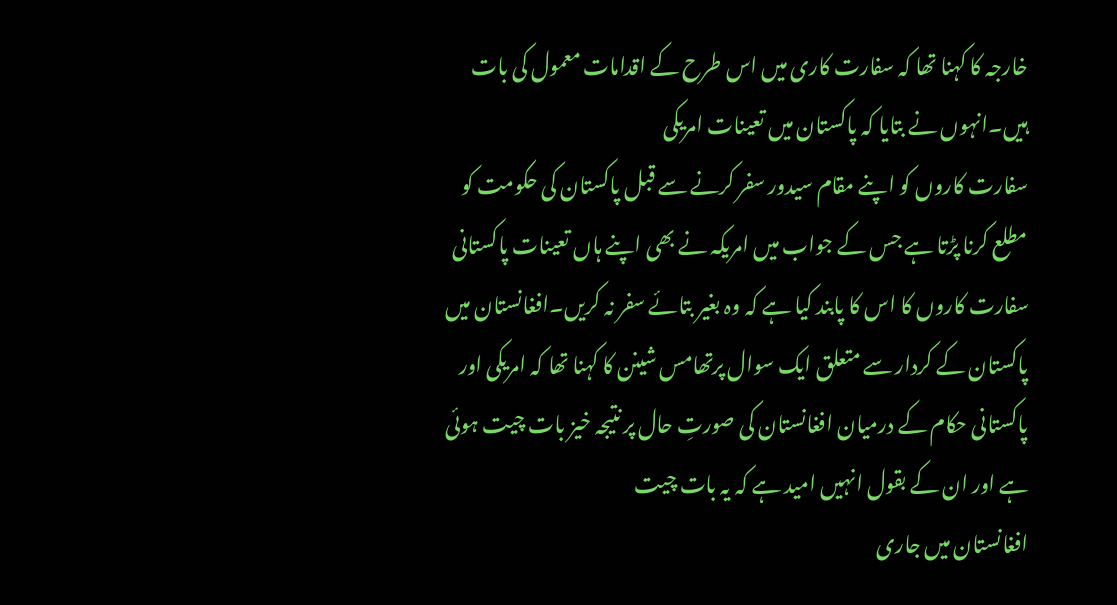خارجہ کا کہنا تھا کہ سفارت کاری میں اس طرح کے اقدامات معمول کی بات ہیں۔انہوں نے بتایا کہ پاکستان میں تعینات امریکی
سفارت کاروں کو اپنے مقام سیدور سفر کرنے سے قبل پاکستان کی حکومت کو مطلع کرنا پڑتا ہے جس کے جواب میں امریکہ نے بھی اپنے ہاں تعینات پاکستانی سفارت کاروں کا اس کا پابند کیا ہے کہ وہ بغیر بتائے سفر نہ کریں۔افغانستان میں پاکستان کے کردار سے متعلق ایک سوال پرتھامس شینن کا کہنا تھا کہ امریکی اور پاکستانی حکام کے درمیان افغانستان کی صورتِ حال پر نتیجہ خیز بات چیت ہوئی ہے اور ان کے بقول انہیں امید ہے کہ یہ بات چیت
افغانستان میں جاری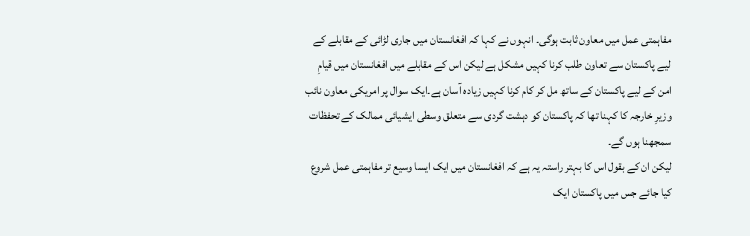مفاہمتی عمل میں معاون ثابت ہوگی۔ انہوں نے کہا کہ افغانستان میں جاری لڑائی کے مقابلے کے لیے پاکستان سے تعاون طلب کرنا کہیں مشکل ہے لیکن اس کے مقابلے میں افغانستان میں قیامِ امن کے لیے پاکستان کے ساتھ مل کر کام کرنا کہیں زیادہ آسان ہے۔ایک سوال پر امریکی معاون نائب وزیرِ خارجہ کا کہنا تھا کہ پاکستان کو دہشت گردی سے متعلق وسطی ایشیائی ممالک کے تحفظات سمجھنا ہوں گے۔
لیکن ان کے بقول اس کا بہتر راستہ یہ ہے کہ افغانستان میں ایک ایسا وسیع تر مفاہمتی عمل شروع کیا جائے جس میں پاکستان ایک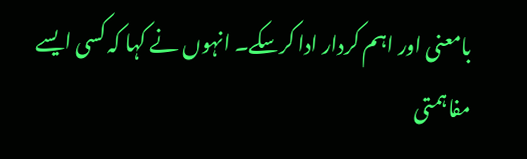بامعنی اور اہم کردار ادا کرسکے۔ انہوں نے کہا کہ کسی ایسے مفاہمتی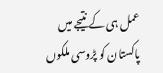عمل ہی کے نتیجے میں پاکستان کو پڑوسی ملکوں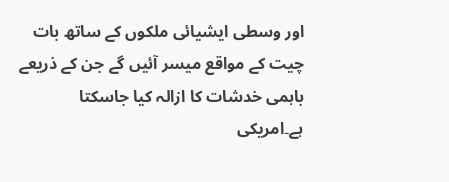اور وسطی ایشیائی ملکوں کے ساتھ بات چیت کے مواقع میسر آئیں گے جن کے ذریعے باہمی خدشات کا ازالہ کیا جاسکتا ہے۔امریکی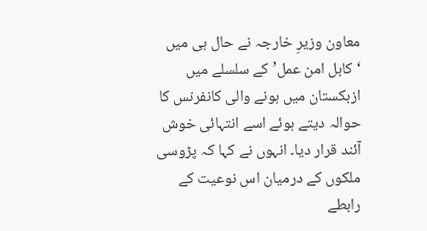معاون وزیرِ خارجہ نے حال ہی میں ‘کابل امن عمل’ کے سلسلے میں ازبکستان میں ہونے والی کانفرنس کا حوالہ دیتے ہوئے اسے انتہائی خوش آئند قرار دیا۔ انہوں نے کہا کہ پڑوسی ملکوں کے درمیان اس نوعیت کے رابطے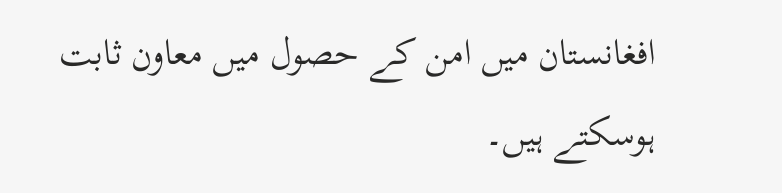افغانستان میں امن کے حصول میں معاون ثابت ہوسکتے ہیں۔